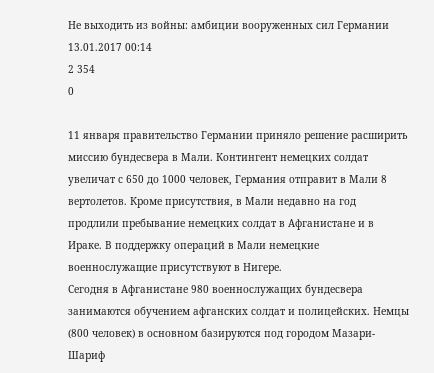Не выходить из войны: амбиции вооруженных сил Германии
13.01.2017 00:14
2 354
0

11 января правительство Германии приняло решение расширить миссию бундесвера в Мали. Контингент немецких солдат увеличат с 650 до 1000 человек, Германия отправит в Мали 8 вертолетов. Кроме присутствия, в Мали недавно на год продлили пребывание немецких солдат в Афганистане и в Ираке. В поддержку операций в Мали немецкие военнослужащие присутствуют в Нигере.
Сегодня в Афганистане 980 военнослужащих бундесвера занимаются обучением афганских солдат и полицейских. Немцы (800 человек) в основном базируются под городом Мазари-Шариф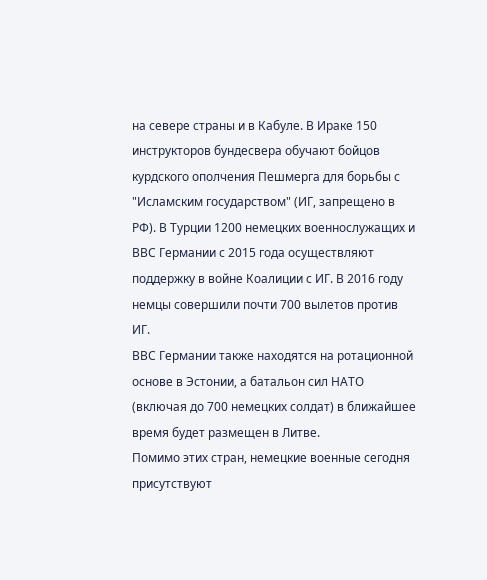на севере страны и в Кабуле. В Ираке 150 инструкторов бундесвера обучают бойцов курдского ополчения Пешмерга для борьбы с "Исламским государством" (ИГ, запрещено в РФ). В Турции 1200 немецких военнослужащих и ВВС Германии с 2015 года осуществляют поддержку в войне Коалиции с ИГ. В 2016 году немцы совершили почти 700 вылетов против ИГ.
ВВС Германии также находятся на ротационной основе в Эстонии, а батальон сил НАТО (включая до 700 немецких солдат) в ближайшее время будет размещен в Литве.
Помимо этих стран, немецкие военные сегодня присутствуют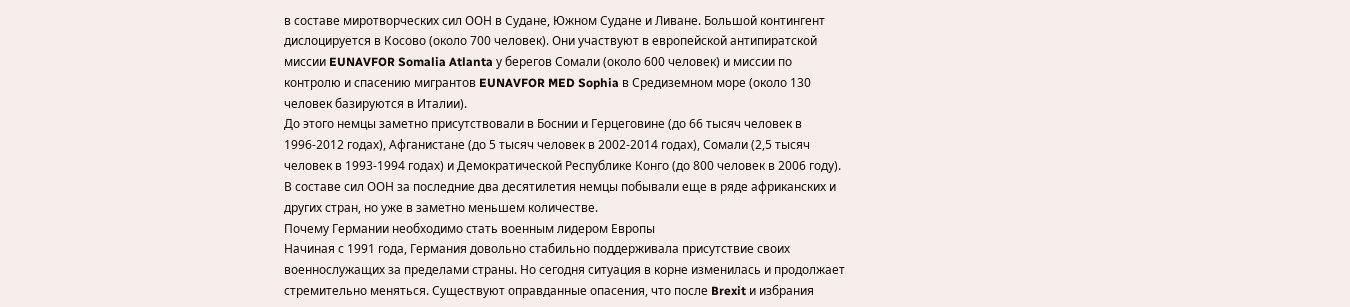в составе миротворческих сил ООН в Судане, Южном Судане и Ливане. Большой контингент дислоцируется в Косово (около 700 человек). Они участвуют в европейской антипиратской миссии EUNAVFOR Somalia Atlanta у берегов Сомали (около 600 человек) и миссии по контролю и спасению мигрантов EUNAVFOR MED Sophia в Средиземном море (около 130 человек базируются в Италии).
До этого немцы заметно присутствовали в Боснии и Герцеговине (до 66 тысяч человек в 1996-2012 годах), Афганистане (до 5 тысяч человек в 2002-2014 годах), Сомали (2,5 тысяч человек в 1993-1994 годах) и Демократической Республике Конго (до 800 человек в 2006 году). В составе сил ООН за последние два десятилетия немцы побывали еще в ряде африканских и других стран, но уже в заметно меньшем количестве.
Почему Германии необходимо стать военным лидером Европы
Начиная с 1991 года, Германия довольно стабильно поддерживала присутствие своих военнослужащих за пределами страны. Но сегодня ситуация в корне изменилась и продолжает стремительно меняться. Существуют оправданные опасения, что после Brexit и избрания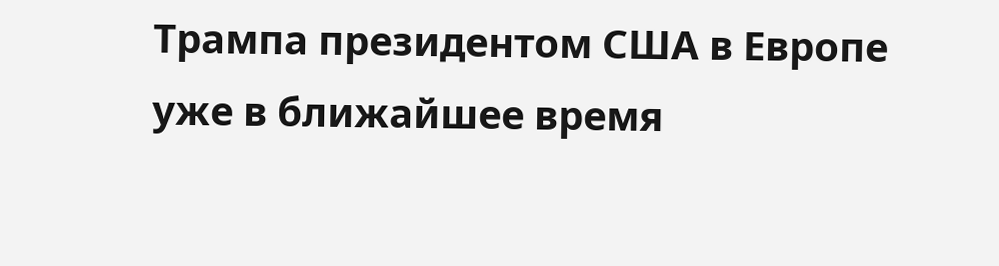Трампа президентом США в Европе уже в ближайшее время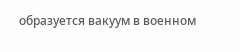образуется вакуум в военном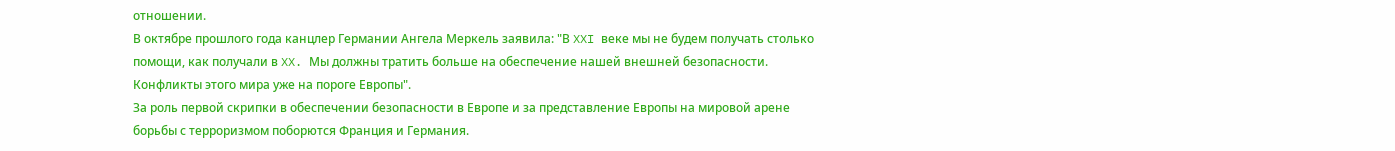отношении.
В октябре прошлого года канцлер Германии Ангела Меркель заявила: "В XXI веке мы не будем получать столько помощи, как получали в XX. Мы должны тратить больше на обеспечение нашей внешней безопасности. Конфликты этого мира уже на пороге Европы".
За роль первой скрипки в обеспечении безопасности в Европе и за представление Европы на мировой арене борьбы с терроризмом поборются Франция и Германия.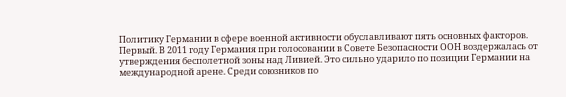Политику Германии в сфере военной активности обуславливают пять основных факторов.
Первый. В 2011 году Германия при голосовании в Совете Безопасности ООН воздержалась от утверждения бесполетной зоны над Ливией. Это сильно ударило по позиции Германии на международной арене. Среди союзников по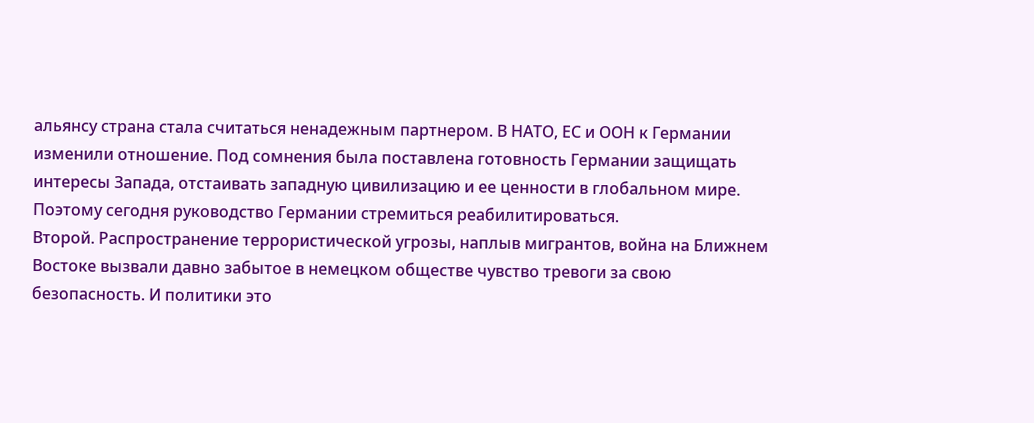альянсу страна стала считаться ненадежным партнером. В НАТО, ЕС и ООН к Германии изменили отношение. Под сомнения была поставлена готовность Германии защищать интересы Запада, отстаивать западную цивилизацию и ее ценности в глобальном мире. Поэтому сегодня руководство Германии стремиться реабилитироваться.
Второй. Распространение террористической угрозы, наплыв мигрантов, война на Ближнем Востоке вызвали давно забытое в немецком обществе чувство тревоги за свою безопасность. И политики это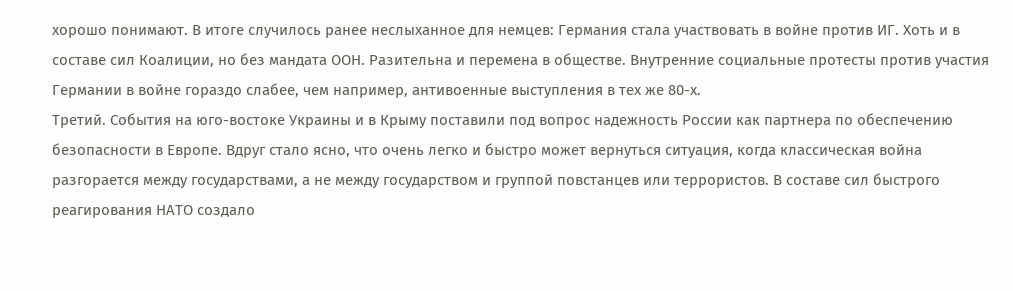хорошо понимают. В итоге случилось ранее неслыханное для немцев: Германия стала участвовать в войне против ИГ. Хоть и в составе сил Коалиции, но без мандата ООН. Разительна и перемена в обществе. Внутренние социальные протесты против участия Германии в войне гораздо слабее, чем например, антивоенные выступления в тех же 80-х.
Третий. События на юго-востоке Украины и в Крыму поставили под вопрос надежность России как партнера по обеспечению безопасности в Европе. Вдруг стало ясно, что очень легко и быстро может вернуться ситуация, когда классическая война разгорается между государствами, а не между государством и группой повстанцев или террористов. В составе сил быстрого реагирования НАТО создало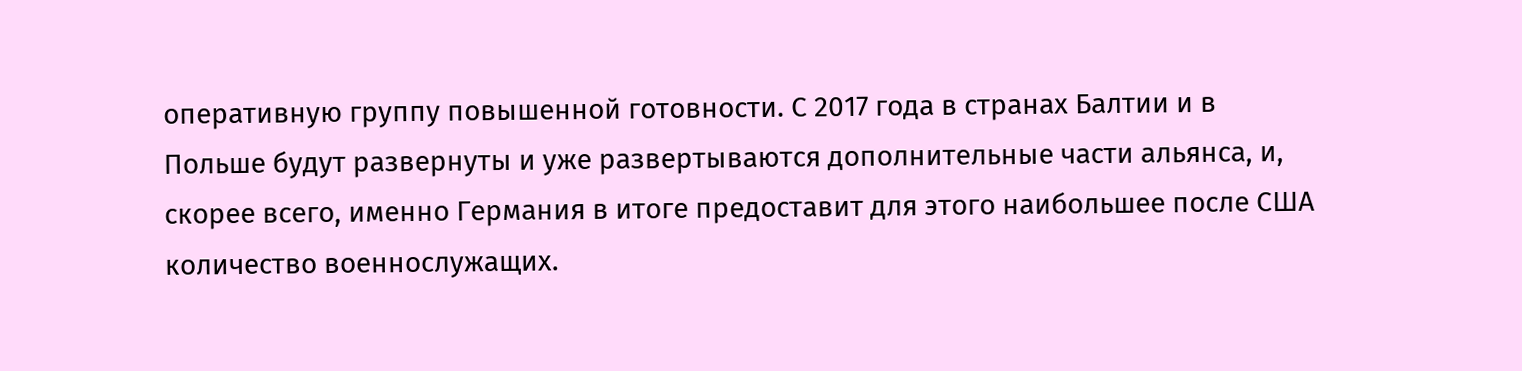оперативную группу повышенной готовности. С 2017 года в странах Балтии и в Польше будут развернуты и уже развертываются дополнительные части альянса, и, скорее всего, именно Германия в итоге предоставит для этого наибольшее после США количество военнослужащих.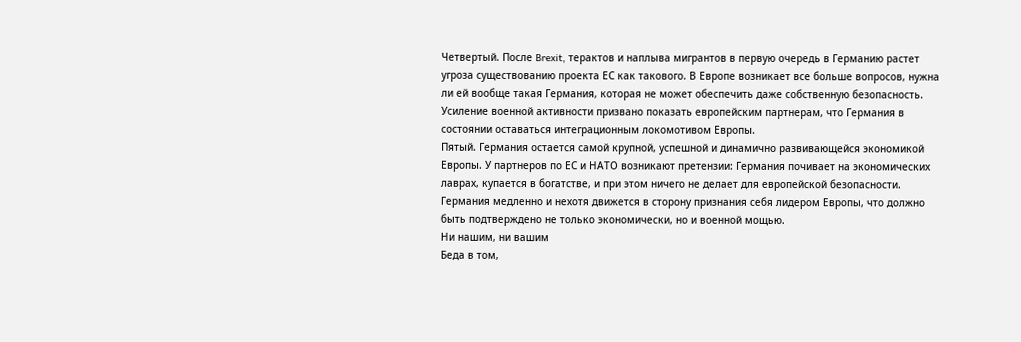Четвертый. После Brexit, терактов и наплыва мигрантов в первую очередь в Германию растет угроза существованию проекта ЕС как такового. В Европе возникает все больше вопросов, нужна ли ей вообще такая Германия, которая не может обеспечить даже собственную безопасность. Усиление военной активности призвано показать европейским партнерам, что Германия в состоянии оставаться интеграционным локомотивом Европы.
Пятый. Германия остается самой крупной, успешной и динамично развивающейся экономикой Европы. У партнеров по ЕС и НАТО возникают претензии: Германия почивает на экономических лаврах, купается в богатстве, и при этом ничего не делает для европейской безопасности. Германия медленно и нехотя движется в сторону признания себя лидером Европы, что должно быть подтверждено не только экономически, но и военной мощью.
Ни нашим, ни вашим
Беда в том,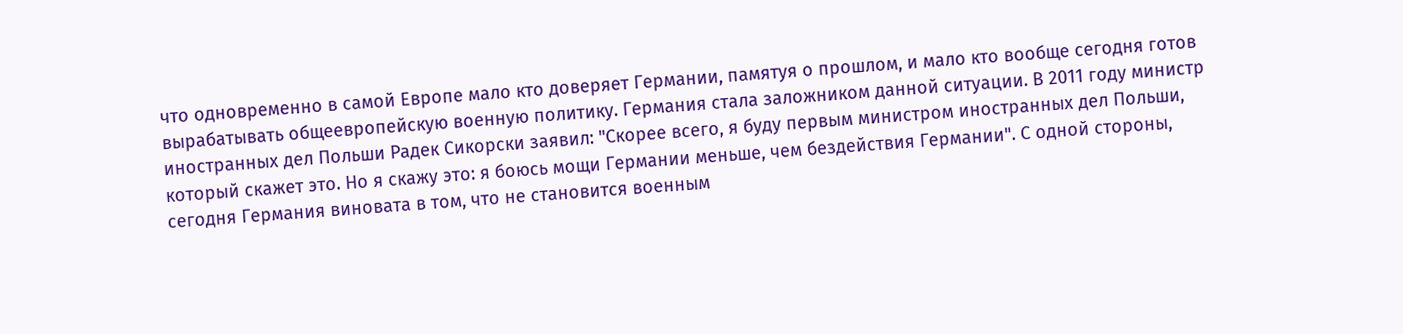что одновременно в самой Европе мало кто доверяет Германии, памятуя о прошлом, и мало кто вообще сегодня готов вырабатывать общеевропейскую военную политику. Германия стала заложником данной ситуации. В 2011 году министр иностранных дел Польши Радек Сикорски заявил: "Скорее всего, я буду первым министром иностранных дел Польши, который скажет это. Но я скажу это: я боюсь мощи Германии меньше, чем бездействия Германии". С одной стороны, сегодня Германия виновата в том, что не становится военным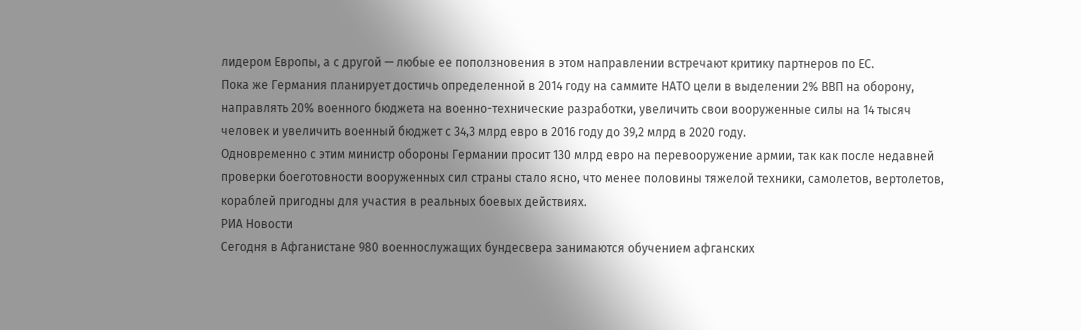лидером Европы, а с другой — любые ее поползновения в этом направлении встречают критику партнеров по ЕС.
Пока же Германия планирует достичь определенной в 2014 году на саммите НАТО цели в выделении 2% ВВП на оборону, направлять 20% военного бюджета на военно-технические разработки, увеличить свои вооруженные силы на 14 тысяч человек и увеличить военный бюджет с 34,3 млрд евро в 2016 году до 39,2 млрд в 2020 году.
Одновременно с этим министр обороны Германии просит 130 млрд евро на перевооружение армии, так как после недавней проверки боеготовности вооруженных сил страны стало ясно, что менее половины тяжелой техники, самолетов, вертолетов, кораблей пригодны для участия в реальных боевых действиях.
РИА Новости
Сегодня в Афганистане 980 военнослужащих бундесвера занимаются обучением афганских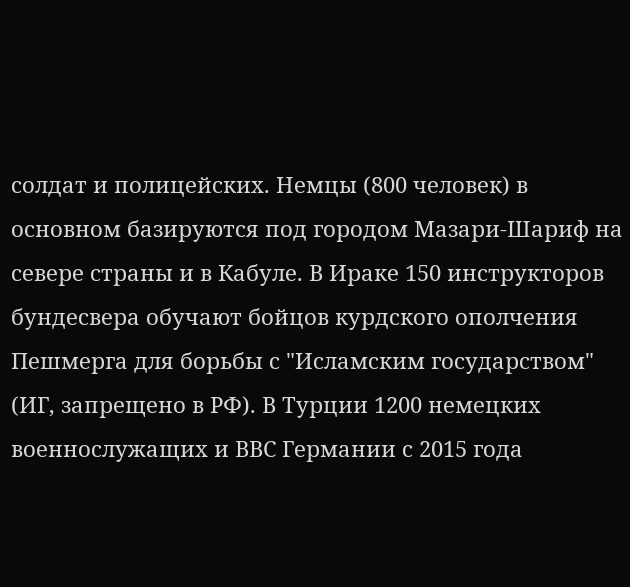солдат и полицейских. Немцы (800 человек) в основном базируются под городом Мазари-Шариф на севере страны и в Кабуле. В Ираке 150 инструкторов бундесвера обучают бойцов курдского ополчения Пешмерга для борьбы с "Исламским государством" (ИГ, запрещено в РФ). В Турции 1200 немецких военнослужащих и ВВС Германии с 2015 года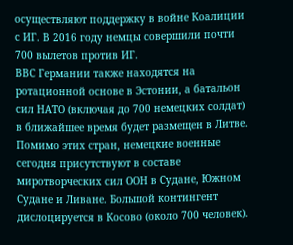осуществляют поддержку в войне Коалиции с ИГ. В 2016 году немцы совершили почти 700 вылетов против ИГ.
ВВС Германии также находятся на ротационной основе в Эстонии, а батальон сил НАТО (включая до 700 немецких солдат) в ближайшее время будет размещен в Литве.
Помимо этих стран, немецкие военные сегодня присутствуют в составе миротворческих сил ООН в Судане, Южном Судане и Ливане. Большой контингент дислоцируется в Косово (около 700 человек).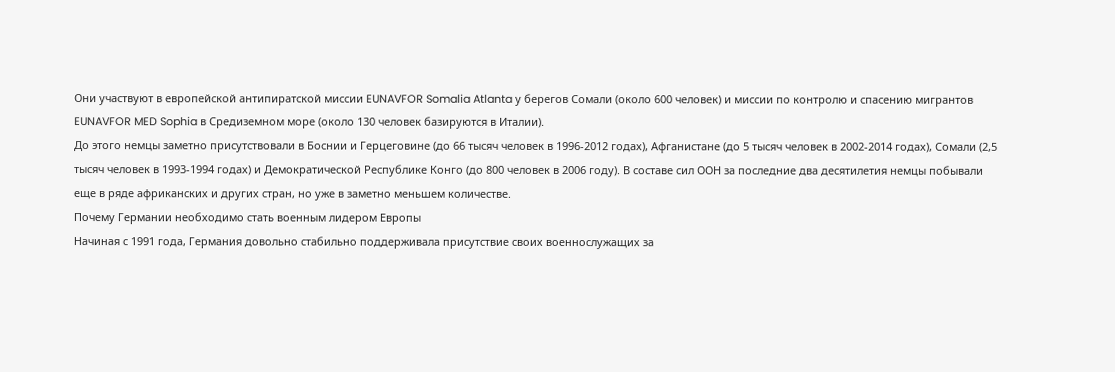Они участвуют в европейской антипиратской миссии EUNAVFOR Somalia Atlanta у берегов Сомали (около 600 человек) и миссии по контролю и спасению мигрантов EUNAVFOR MED Sophia в Средиземном море (около 130 человек базируются в Италии).
До этого немцы заметно присутствовали в Боснии и Герцеговине (до 66 тысяч человек в 1996-2012 годах), Афганистане (до 5 тысяч человек в 2002-2014 годах), Сомали (2,5 тысяч человек в 1993-1994 годах) и Демократической Республике Конго (до 800 человек в 2006 году). В составе сил ООН за последние два десятилетия немцы побывали еще в ряде африканских и других стран, но уже в заметно меньшем количестве.
Почему Германии необходимо стать военным лидером Европы
Начиная с 1991 года, Германия довольно стабильно поддерживала присутствие своих военнослужащих за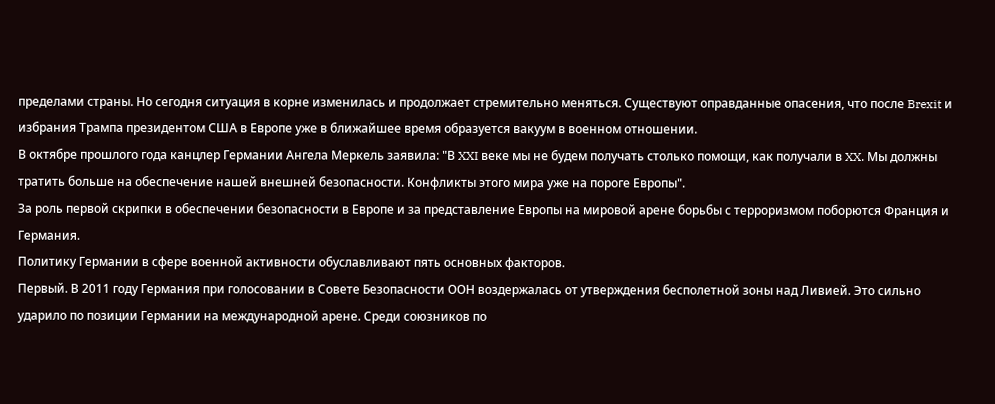пределами страны. Но сегодня ситуация в корне изменилась и продолжает стремительно меняться. Существуют оправданные опасения, что после Brexit и избрания Трампа президентом США в Европе уже в ближайшее время образуется вакуум в военном отношении.
В октябре прошлого года канцлер Германии Ангела Меркель заявила: "В XXI веке мы не будем получать столько помощи, как получали в XX. Мы должны тратить больше на обеспечение нашей внешней безопасности. Конфликты этого мира уже на пороге Европы".
За роль первой скрипки в обеспечении безопасности в Европе и за представление Европы на мировой арене борьбы с терроризмом поборются Франция и Германия.
Политику Германии в сфере военной активности обуславливают пять основных факторов.
Первый. В 2011 году Германия при голосовании в Совете Безопасности ООН воздержалась от утверждения бесполетной зоны над Ливией. Это сильно ударило по позиции Германии на международной арене. Среди союзников по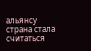альянсу страна стала считаться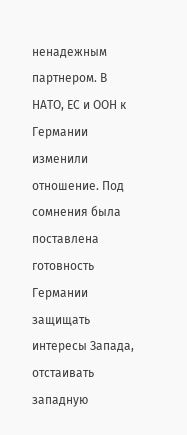ненадежным партнером. В НАТО, ЕС и ООН к Германии изменили отношение. Под сомнения была поставлена готовность Германии защищать интересы Запада, отстаивать западную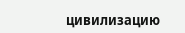цивилизацию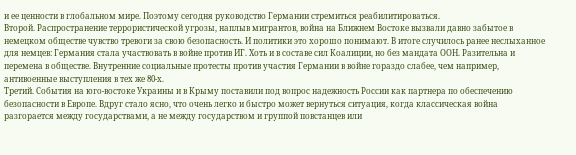и ее ценности в глобальном мире. Поэтому сегодня руководство Германии стремиться реабилитироваться.
Второй. Распространение террористической угрозы, наплыв мигрантов, война на Ближнем Востоке вызвали давно забытое в немецком обществе чувство тревоги за свою безопасность. И политики это хорошо понимают. В итоге случилось ранее неслыханное для немцев: Германия стала участвовать в войне против ИГ. Хоть и в составе сил Коалиции, но без мандата ООН. Разительна и перемена в обществе. Внутренние социальные протесты против участия Германии в войне гораздо слабее, чем например, антивоенные выступления в тех же 80-х.
Третий. События на юго-востоке Украины и в Крыму поставили под вопрос надежность России как партнера по обеспечению безопасности в Европе. Вдруг стало ясно, что очень легко и быстро может вернуться ситуация, когда классическая война разгорается между государствами, а не между государством и группой повстанцев или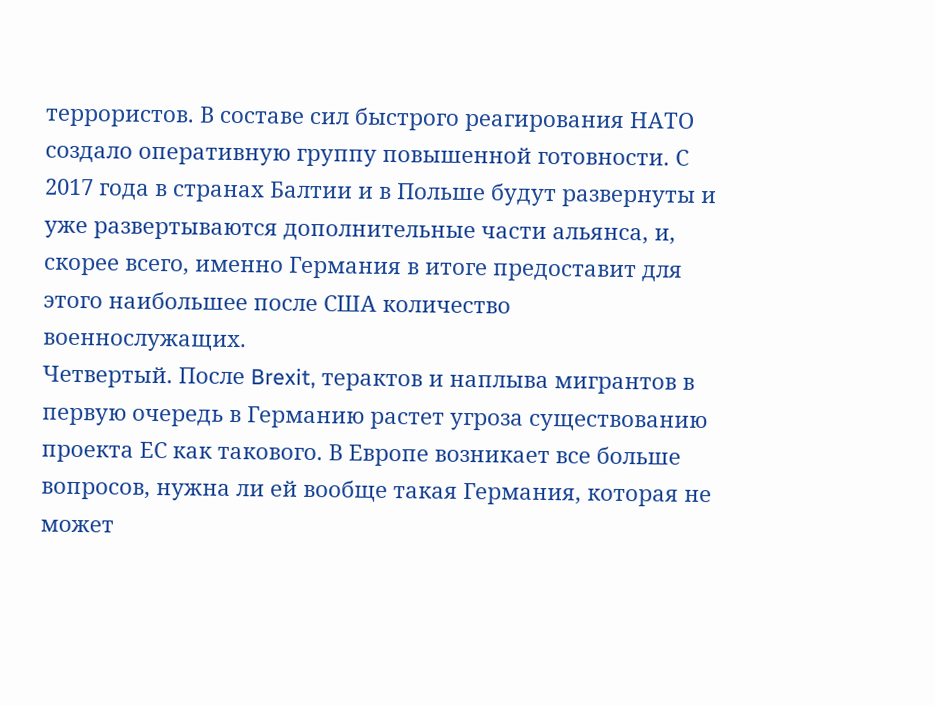террористов. В составе сил быстрого реагирования НАТО создало оперативную группу повышенной готовности. С 2017 года в странах Балтии и в Польше будут развернуты и уже развертываются дополнительные части альянса, и, скорее всего, именно Германия в итоге предоставит для этого наибольшее после США количество военнослужащих.
Четвертый. После Brexit, терактов и наплыва мигрантов в первую очередь в Германию растет угроза существованию проекта ЕС как такового. В Европе возникает все больше вопросов, нужна ли ей вообще такая Германия, которая не может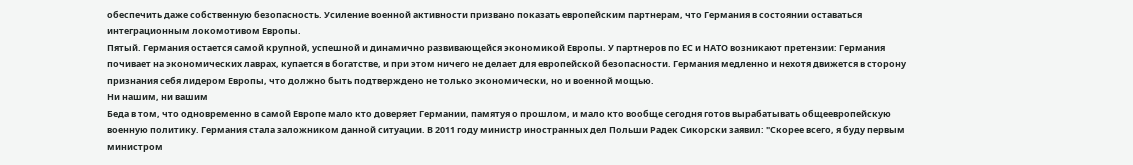обеспечить даже собственную безопасность. Усиление военной активности призвано показать европейским партнерам, что Германия в состоянии оставаться интеграционным локомотивом Европы.
Пятый. Германия остается самой крупной, успешной и динамично развивающейся экономикой Европы. У партнеров по ЕС и НАТО возникают претензии: Германия почивает на экономических лаврах, купается в богатстве, и при этом ничего не делает для европейской безопасности. Германия медленно и нехотя движется в сторону признания себя лидером Европы, что должно быть подтверждено не только экономически, но и военной мощью.
Ни нашим, ни вашим
Беда в том, что одновременно в самой Европе мало кто доверяет Германии, памятуя о прошлом, и мало кто вообще сегодня готов вырабатывать общеевропейскую военную политику. Германия стала заложником данной ситуации. В 2011 году министр иностранных дел Польши Радек Сикорски заявил: "Скорее всего, я буду первым министром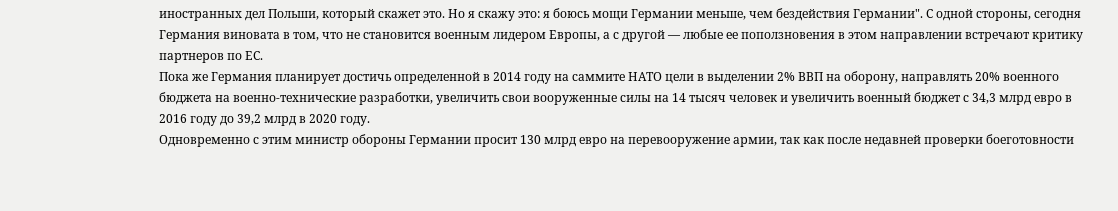иностранных дел Польши, который скажет это. Но я скажу это: я боюсь мощи Германии меньше, чем бездействия Германии". С одной стороны, сегодня Германия виновата в том, что не становится военным лидером Европы, а с другой — любые ее поползновения в этом направлении встречают критику партнеров по ЕС.
Пока же Германия планирует достичь определенной в 2014 году на саммите НАТО цели в выделении 2% ВВП на оборону, направлять 20% военного бюджета на военно-технические разработки, увеличить свои вооруженные силы на 14 тысяч человек и увеличить военный бюджет с 34,3 млрд евро в 2016 году до 39,2 млрд в 2020 году.
Одновременно с этим министр обороны Германии просит 130 млрд евро на перевооружение армии, так как после недавней проверки боеготовности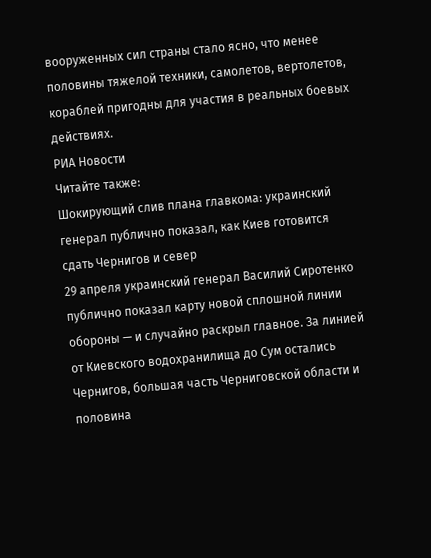вооруженных сил страны стало ясно, что менее половины тяжелой техники, самолетов, вертолетов, кораблей пригодны для участия в реальных боевых действиях.
РИА Новости
Читайте также:
Шокирующий слив плана главкома: украинский генерал публично показал, как Киев готовится сдать Чернигов и север
29 апреля украинский генерал Василий Сиротенко публично показал карту новой сплошной линии обороны — и случайно раскрыл главное. За линией от Киевского водохранилища до Сум остались Чернигов, большая часть Черниговской области и половина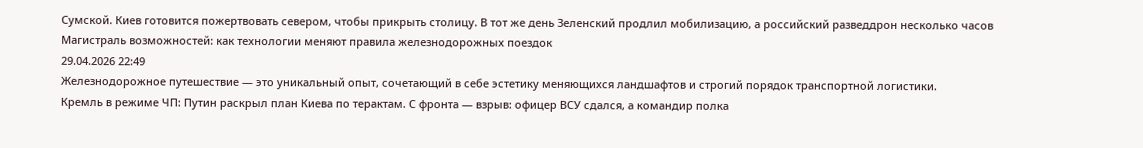Сумской. Киев готовится пожертвовать севером, чтобы прикрыть столицу. В тот же день Зеленский продлил мобилизацию, а российский разведдрон несколько часов
Магистраль возможностей: как технологии меняют правила железнодорожных поездок
29.04.2026 22:49
Железнодорожное путешествие — это уникальный опыт, сочетающий в себе эстетику меняющихся ландшафтов и строгий порядок транспортной логистики.
Кремль в режиме ЧП: Путин раскрыл план Киева по терактам. С фронта — взрыв: офицер ВСУ сдался, а командир полка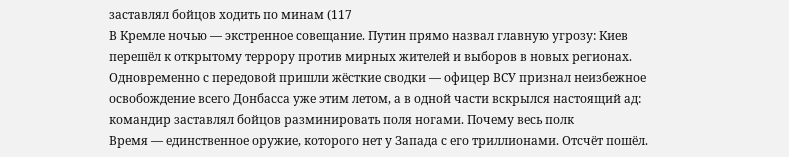заставлял бойцов ходить по минам (117
В Кремле ночью — экстренное совещание. Путин прямо назвал главную угрозу: Киев перешёл к открытому террору против мирных жителей и выборов в новых регионах. Одновременно с передовой пришли жёсткие сводки — офицер ВСУ признал неизбежное освобождение всего Донбасса уже этим летом, а в одной части вскрылся настоящий ад: командир заставлял бойцов разминировать поля ногами. Почему весь полк
Время — единственное оружие, которого нет у Запада с его триллионами. Отсчёт пошёл.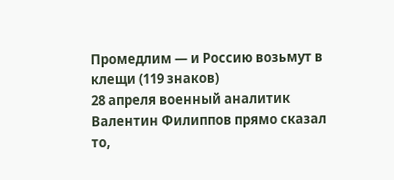Промедлим — и Россию возьмут в клещи (119 знаков)
28 апреля военный аналитик Валентин Филиппов прямо сказал то,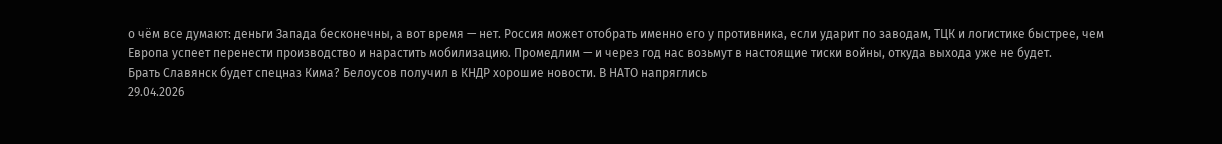о чём все думают: деньги Запада бесконечны, а вот время — нет. Россия может отобрать именно его у противника, если ударит по заводам, ТЦК и логистике быстрее, чем Европа успеет перенести производство и нарастить мобилизацию. Промедлим — и через год нас возьмут в настоящие тиски войны, откуда выхода уже не будет.
Брать Славянск будет спецназ Кима? Белоусов получил в КНДР хорошие новости. В НАТО напряглись
29.04.2026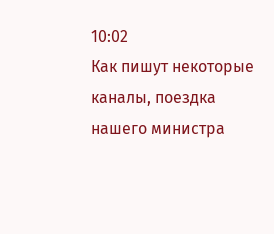10:02
Как пишут некоторые каналы, поездка нашего министра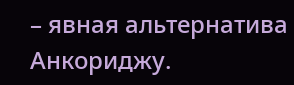– явная альтернатива Анкориджу.